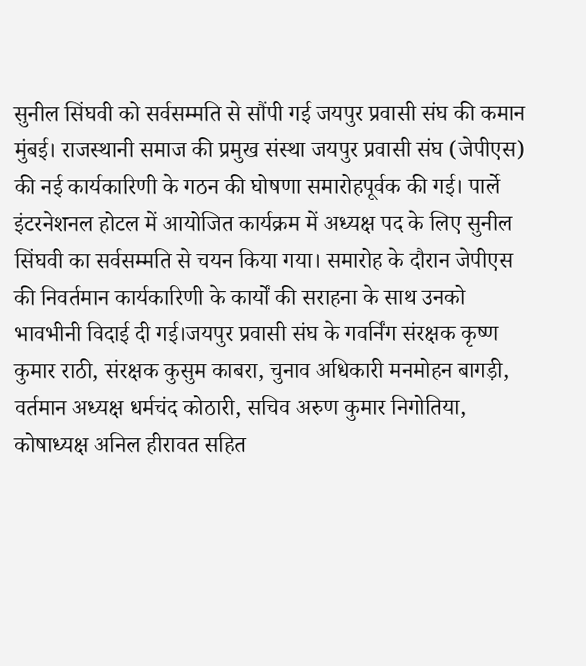सुनील सिंघवी को सर्वसम्मति से सौंपी गई जयपुर प्रवासी संघ की कमान
मुंबई। राजस्थानी समाज की प्रमुख संस्था जयपुर प्रवासी संघ (जेपीएस) की नई कार्यकारिणी के गठन की घोषणा समारोहपूर्वक की गई। पार्ले इंटरनेशनल होटल में आयोजित कार्यक्रम में अध्यक्ष पद के लिए सुनील सिंघवी का सर्वसम्मति से चयन किया गया। समारोह के दौरान जेपीएस की निवर्तमान कार्यकारिणी के कार्यों की सराहना के साथ उनको भावभीनी विदाई दी गई।जयपुर प्रवासी संघ के गवर्निंग संरक्षक कृष्ण कुमार राठी, संरक्षक कुसुम काबरा, चुनाव अधिकारी मनमोहन बागड़ी, वर्तमान अध्यक्ष धर्मचंद कोठारी, सचिव अरुण कुमार निगोतिया, कोषाध्यक्ष अनिल हीरावत सहित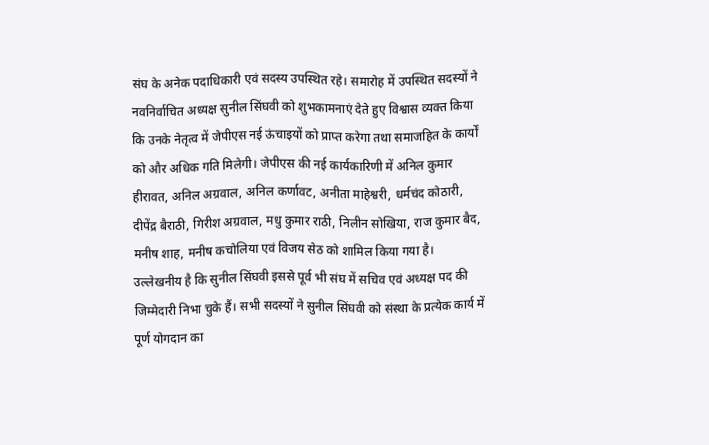संघ के अनेक पदाधिकारी एवं सदस्य उपस्थित रहे। समारोह में उपस्थित सदस्यों ने नवनिर्वाचित अध्यक्ष सुनील सिंघवी को शुभकामनाएं देते हुए विश्वास व्यक्त किया कि उनके नेतृत्व में जेपीएस नई ऊंचाइयों को प्राप्त करेगा तथा समाजहित के कार्यों को और अधिक गति मिलेगी। जेपीएस की नई कार्यकारिणी में अनिल कुमार हीरावत, अनिल अग्रवाल, अनिल कर्णावट, अनीता माहेश्वरी, धर्मचंद कोठारी, दीपेंद्र बैराठी, गिरीश अग्रवाल, मधु कुमार राठी, निलीन सोखिया, राज कुमार बैद, मनीष शाह, मनीष कचोलिया एवं विजय सेठ को शामिल किया गया है। उल्लेखनीय है कि सुनील सिंघवी इससे पूर्व भी संघ में सचिव एवं अध्यक्ष पद की जिम्मेदारी निभा चुके हैं। सभी सदस्यों ने सुनील सिंघवी को संस्था के प्रत्येक कार्य में पूर्ण योगदान का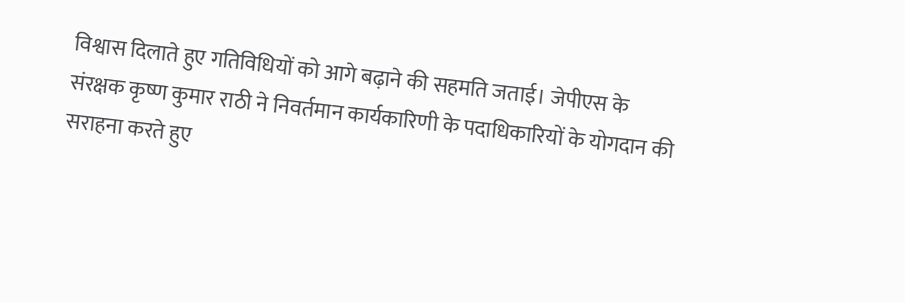विश्वास दिलाते हुए गतिविधियों को आगे बढ़ाने की सहमति जताई। जेपीएस के संरक्षक कृष्ण कुमार राठी ने निवर्तमान कार्यकारिणी के पदाधिकारियों के योगदान की सराहना करते हुए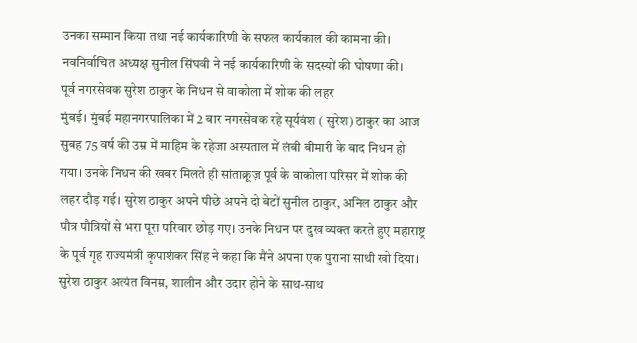उनका सम्मान किया तथा नई कार्यकारिणी के सफल कार्यकाल की कामना की। नवनिर्वाचित अध्यक्ष सुनील सिंघवी ने नई कार्यकारिणी के सदस्यों की घोषणा की।
पूर्व नगरसेवक सुरेश ठाकुर के निधन से वाकोला में शोक की लहर
मुंबई। मुंबई महानगरपालिका में 2 बार नगरसेवक रहे सूर्यवंश ( सुरेश) ठाकुर का आज सुबह 75 वर्ष की उम्र में माहिम के रहेजा अस्पताल में लंबी बीमारी के बाद निधन हो गया। उनके निधन की खबर मिलते ही सांताक्रूज़ पूर्व के वाकोला परिसर में शोक की लहर दौड़ गई। सुरेश ठाकुर अपने पीछे अपने दो बेटों सुनील ठाकुर, अनिल ठाकुर और  पौत्र पौत्रियों से भरा पूरा परिवार छोड़ गए। उनके निधन पर दुख व्यक्त करते हुए महाराष्ट्र के पूर्व गृह राज्यमंत्री कृपाशंकर सिंह ने कहा कि मैंने अपना एक पुराना साथी खो दिया। सुरेश ठाकुर अत्यंत विनम्र, शालीन और उदार होने के साथ-साथ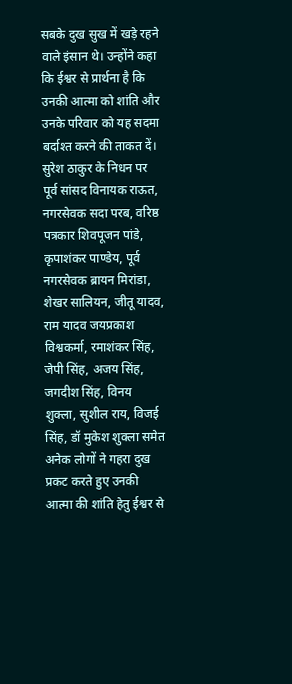सबके दुख सुख में खड़े रहने वाले इंसान थे। उन्होंने कहा कि ईश्वर से प्रार्थना है कि उनकी आत्मा को शांति और उनके परिवार को यह सदमा बर्दाश्त करने की ताकत दें। सुरेश ठाकुर के निधन पर पूर्व सांसद विनायक राऊत, नगरसेवक सदा परब, वरिष्ठ पत्रकार शिवपूजन पांडे, कृपाशंकर पाण्डेय, पूर्व नगरसेवक ब्रायन मिरांडा, शेखर सालियन, जीतू यादव, राम यादव जयप्रकाश विश्वकर्मा, रमाशंकर सिंह, जेपी सिंह, अजय सिंह, जगदीश सिंह, विनय शुक्ला, सुशील राय, विजई सिंह, डॉ मुकेश शुक्ला समेत अनेक लोगों ने गहरा दुख प्रकट करते हुए उनकी आत्मा की शांति हेतु ईश्वर से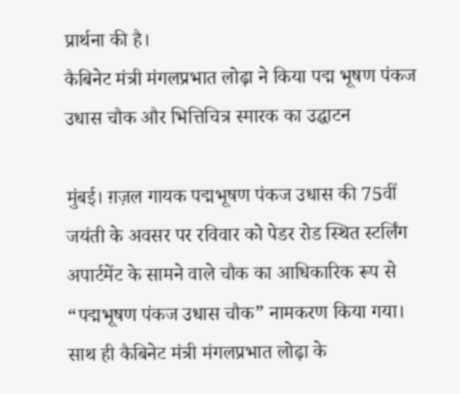प्रार्थना की है।
कैबिनेट मंत्री मंगलप्रभात लोढ़ा ने किया पद्म भूषण पंकज उधास चौक और भित्तिचित्र स्मारक का उद्घाटन

मुंबई। ग़ज़ल गायक पद्मभूषण पंकज उधास की 75वीं जयंती के अवसर पर रविवार को पेडर रोड स्थित स्टर्लिंग अपार्टमेंट के सामने वाले चौक का आधिकारिक रूप से “पद्मभूषण पंकज उधास चौक” नामकरण किया गया। साथ ही कैबिनेट मंत्री मंगलप्रभात लोढ़ा के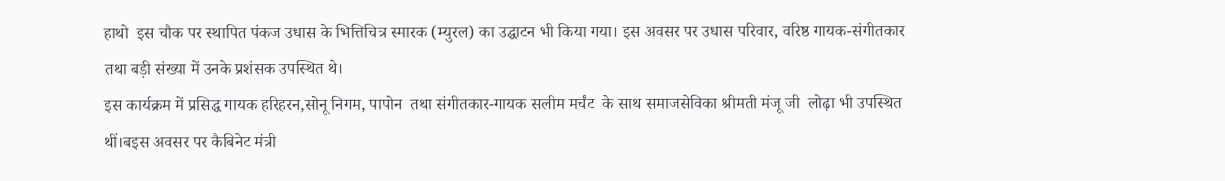हाथो  इस चौक पर स्थापित पंकज उधास के भित्तिचित्र स्मारक (म्युरल) का उद्घाटन भी किया गया। इस अवसर पर उधास परिवार, वरिष्ठ गायक-संगीतकार तथा बड़ी संख्या में उनके प्रशंसक उपस्थित थे।
इस कार्यक्रम में प्रसिद्ध गायक हरिहरन,सोनू निगम, पापोन  तथा संगीतकार-गायक सलीम मर्चंट  के साथ समाजसेविका श्रीमती मंजू जी  लोढ़ा भी उपस्थित थीं।बइस अवसर पर कैबिनेट मंत्री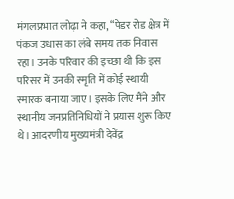मंगलप्रभात लोढ़ा ने कहा, “पेडर रोड क्षेत्र में पंकज उधास का लंबे समय तक निवास रहा। उनके परिवार की इच्छा थी कि इस परिसर में उनकी स्मृति में कोई स्थायी स्मारक बनाया जाए। इसके लिए मैंने और स्थानीय जनप्रतिनिधियों ने प्रयास शुरू किए थे। आदरणीय मुख्यमंत्री देवेंद्र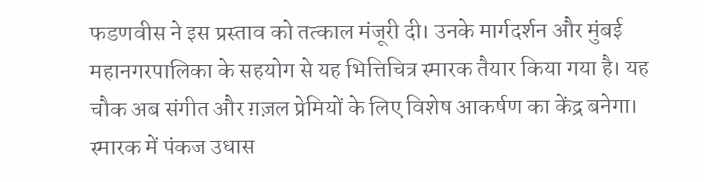फडणवीस ने इस प्रस्ताव को तत्काल मंजूरी दी। उनके मार्गदर्शन और मुंबई महानगरपालिका के सहयोग से यह भित्तिचित्र स्मारक तैयार किया गया है। यह चौक अब संगीत और ग़ज़ल प्रेमियों के लिए विशेष आकर्षण का केंद्र बनेगा। स्मारक में पंकज उधास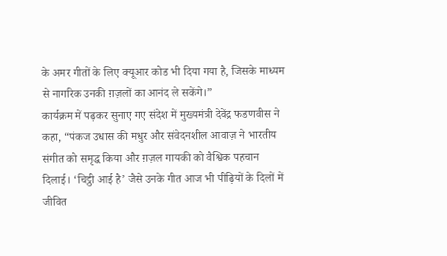के अमर गीतों के लिए क्यूआर कोड भी दिया गया है, जिसके माध्यम से नागरिक उनकी ग़ज़लों का आनंद ले सकेंगे।”
कार्यक्रम में पढ़कर सुनाए गए संदेश में मुख्यमंत्री देवेंद्र फडणवीस ने कहा, “पंकज उधास की मधुर और संवेदनशील आवाज़ ने भारतीय संगीत को समृद्ध किया और ग़ज़ल गायकी को वैश्विक पहचान दिलाई। ‘चिट्ठी आई है’ जैसे उनके गीत आज भी पीढ़ियों के दिलों में जीवित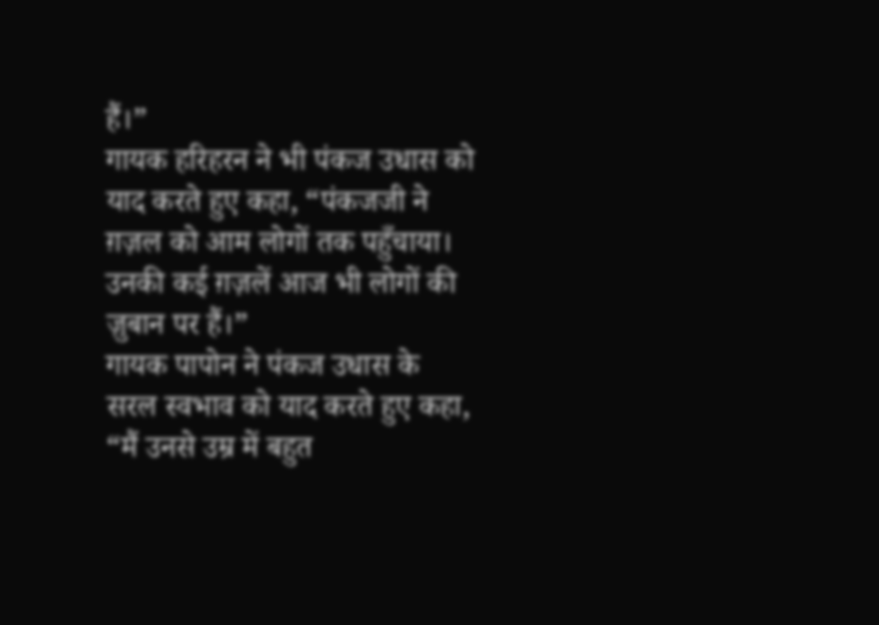हैं।”
गायक हरिहरन ने भी पंकज उधास को याद करते हुए कहा, “पंकजजी ने ग़ज़ल को आम लोगों तक पहुँचाया। उनकी कई ग़ज़लें आज भी लोगों की ज़ुबान पर हैं।”
गायक पापोन ने पंकज उधास के सरल स्वभाव को याद करते हुए कहा, “मैं उनसे उम्र में बहुत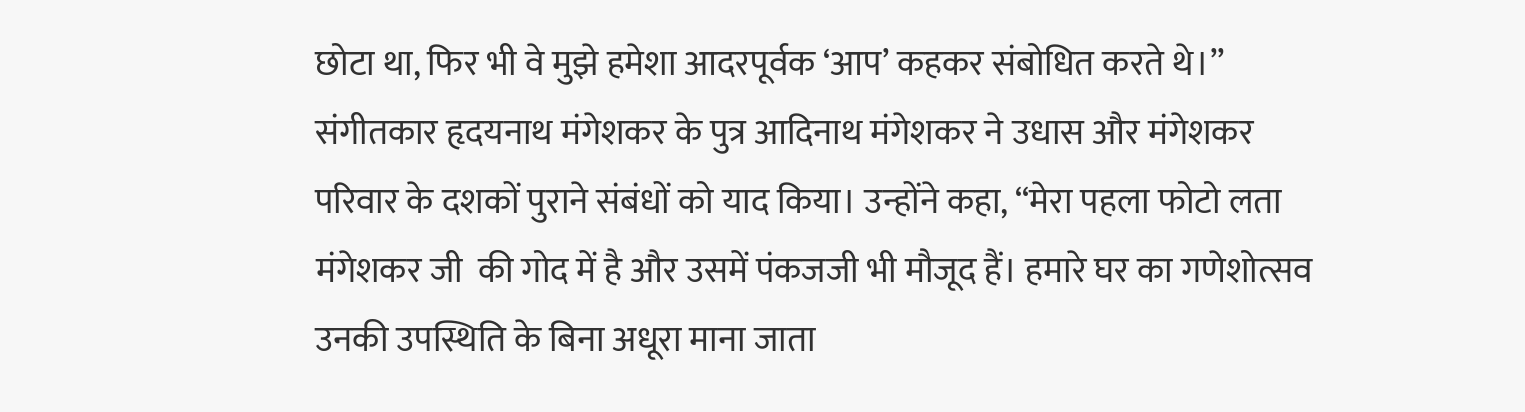छोटा था, फिर भी वे मुझे हमेशा आदरपूर्वक ‘आप’ कहकर संबोधित करते थे।” संगीतकार हृदयनाथ मंगेशकर के पुत्र आदिनाथ मंगेशकर ने उधास और मंगेशकर परिवार के दशकों पुराने संबंधों को याद किया। उन्होंने कहा, “मेरा पहला फोटो लता मंगेशकर जी  की गोद में है और उसमें पंकजजी भी मौजूद हैं। हमारे घर का गणेशोत्सव उनकी उपस्थिति के बिना अधूरा माना जाता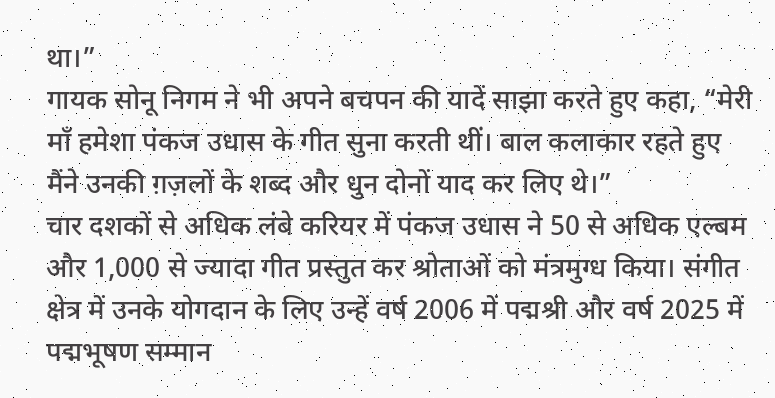था।”
गायक सोनू निगम ने भी अपने बचपन की यादें साझा करते हुए कहा, “मेरी माँ हमेशा पंकज उधास के गीत सुना करती थीं। बाल कलाकार रहते हुए मैंने उनकी ग़ज़लों के शब्द और धुन दोनों याद कर लिए थे।”
चार दशकों से अधिक लंबे करियर में पंकज उधास ने 50 से अधिक एल्बम और 1,000 से ज्यादा गीत प्रस्तुत कर श्रोताओं को मंत्रमुग्ध किया। संगीत क्षेत्र में उनके योगदान के लिए उन्हें वर्ष 2006 में पद्मश्री और वर्ष 2025 में पद्मभूषण सम्मान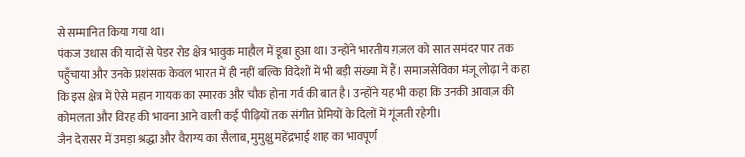से सम्मानित किया गया था।
पंकज उधास की यादों से पेडर रोड क्षेत्र भावुक माहौल में डूबा हुआ था। उन्होंने भारतीय ग़ज़ल को सात समंदर पार तक पहुँचाया और उनके प्रशंसक केवल भारत में ही नहीं बल्कि विदेशों में भी बड़ी संख्या में हैं। समाजसेविका मंजू लोढ़ा ने कहा कि इस क्षेत्र में ऐसे महान गायक का स्मारक और चौक होना गर्व की बात है। उन्होंने यह भी कहा कि उनकी आवाज़ की कोमलता और विरह की भावना आने वाली कई पीढ़ियों तक संगीत प्रेमियों के दिलों में गूंजती रहेगी।
जैन देरासर में उमड़ा श्रद्धा और वैराग्य का सैलाब, मुमुक्षु महेंद्रभाई शाह का भावपूर्ण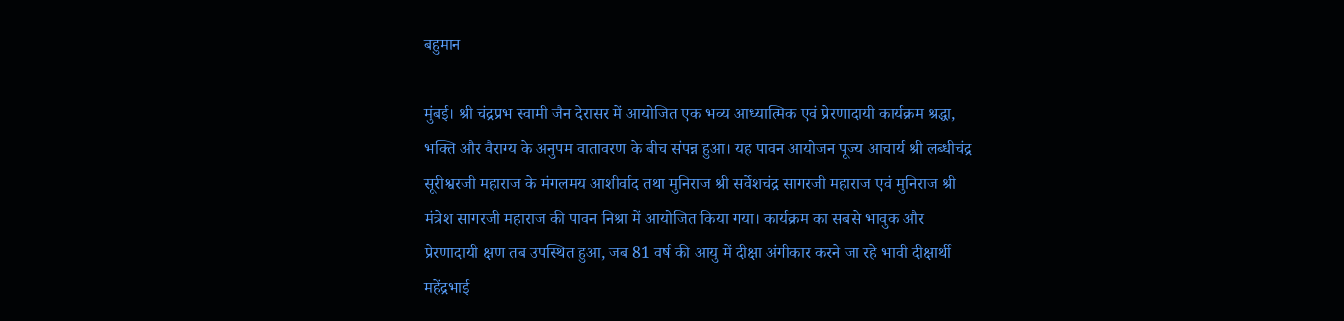बहुमान

मुंबई। श्री चंद्रप्रभ स्वामी जैन देरासर में आयोजित एक भव्य आध्यात्मिक एवं प्रेरणादायी कार्यक्रम श्रद्धा, भक्ति और वैराग्य के अनुपम वातावरण के बीच संपन्न हुआ। यह पावन आयोजन पूज्य आचार्य श्री लब्धीचंद्र सूरीश्वरजी महाराज के मंगलमय आशीर्वाद तथा मुनिराज श्री सर्वेशचंद्र सागरजी महाराज एवं मुनिराज श्री मंत्रेश सागरजी महाराज की पावन निश्रा में आयोजित किया गया। कार्यक्रम का सबसे भावुक और प्रेरणादायी क्षण तब उपस्थित हुआ, जब 81 वर्ष की आयु में दीक्षा अंगीकार करने जा रहे भावी दीक्षार्थी महेंद्रभाई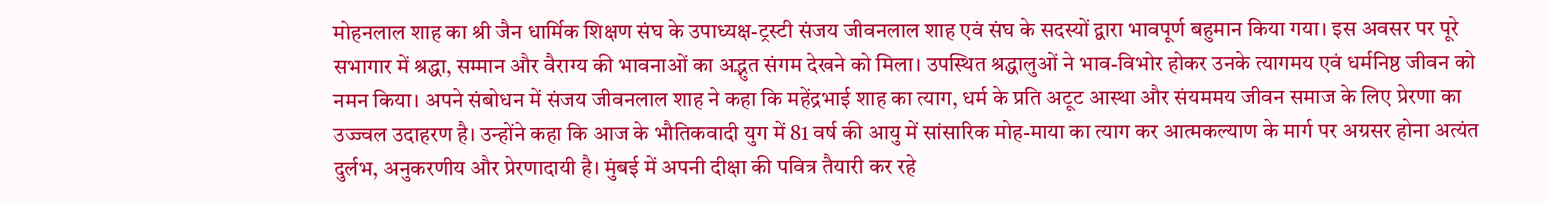मोहनलाल शाह का श्री जैन धार्मिक शिक्षण संघ के उपाध्यक्ष-ट्रस्टी संजय जीवनलाल शाह एवं संघ के सदस्यों द्वारा भावपूर्ण बहुमान किया गया। इस अवसर पर पूरे सभागार में श्रद्धा, सम्मान और वैराग्य की भावनाओं का अद्भुत संगम देखने को मिला। उपस्थित श्रद्धालुओं ने भाव-विभोर होकर उनके त्यागमय एवं धर्मनिष्ठ जीवन को नमन किया। अपने संबोधन में संजय जीवनलाल शाह ने कहा कि महेंद्रभाई शाह का त्याग, धर्म के प्रति अटूट आस्था और संयममय जीवन समाज के लिए प्रेरणा का उज्ज्वल उदाहरण है। उन्होंने कहा कि आज के भौतिकवादी युग में 81 वर्ष की आयु में सांसारिक मोह-माया का त्याग कर आत्मकल्याण के मार्ग पर अग्रसर होना अत्यंत दुर्लभ, अनुकरणीय और प्रेरणादायी है। मुंबई में अपनी दीक्षा की पवित्र तैयारी कर रहे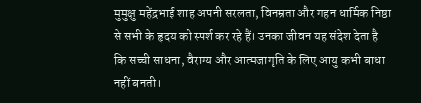मुमुक्षु महेंद्रभाई शाह अपनी सरलता, विनम्रता और गहन धार्मिक निष्ठा से सभी के हृदय को स्पर्श कर रहे हैं। उनका जीवन यह संदेश देता है कि सच्ची साधना, वैराग्य और आत्मजागृति के लिए आयु कभी बाधा नहीं बनती।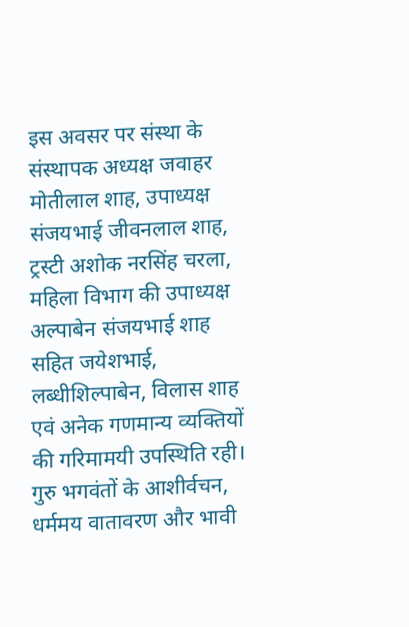इस अवसर पर संस्था के संस्थापक अध्यक्ष जवाहर मोतीलाल शाह, उपाध्यक्ष संजयभाई जीवनलाल शाह, ट्रस्टी अशोक नरसिंह चरला, महिला विभाग की उपाध्यक्ष अल्पाबेन संजयभाई शाह सहित जयेशभाई, लब्धीशिल्पाबेन, विलास शाह एवं अनेक गणमान्य व्यक्तियों की गरिमामयी उपस्थिति रही। गुरु भगवंतों के आशीर्वचन, धर्ममय वातावरण और भावी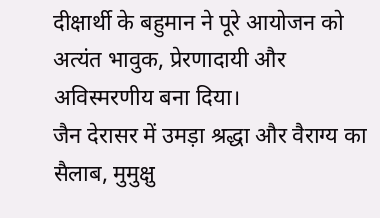दीक्षार्थी के बहुमान ने पूरे आयोजन को अत्यंत भावुक, प्रेरणादायी और अविस्मरणीय बना दिया।
जैन देरासर में उमड़ा श्रद्धा और वैराग्य का सैलाब, मुमुक्षु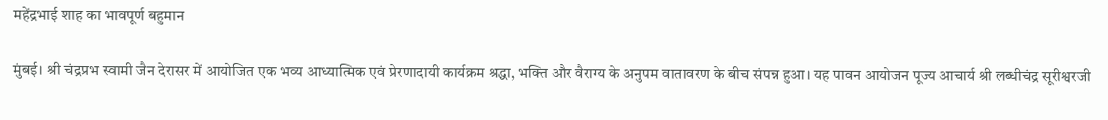महेंद्रभाई शाह का भावपूर्ण बहुमान

मुंबई। श्री चंद्रप्रभ स्वामी जैन देरासर में आयोजित एक भव्य आध्यात्मिक एवं प्रेरणादायी कार्यक्रम श्रद्धा, भक्ति और वैराग्य के अनुपम वातावरण के बीच संपन्न हुआ। यह पावन आयोजन पूज्य आचार्य श्री लब्धीचंद्र सूरीश्वरजी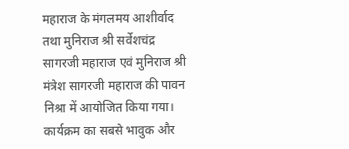महाराज के मंगलमय आशीर्वाद तथा मुनिराज श्री सर्वेशचंद्र सागरजी महाराज एवं मुनिराज श्री मंत्रेश सागरजी महाराज की पावन निश्रा में आयोजित किया गया। कार्यक्रम का सबसे भावुक और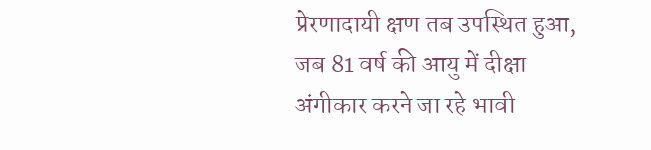प्रेरणादायी क्षण तब उपस्थित हुआ, जब 81 वर्ष की आयु में दीक्षा अंगीकार करने जा रहे भावी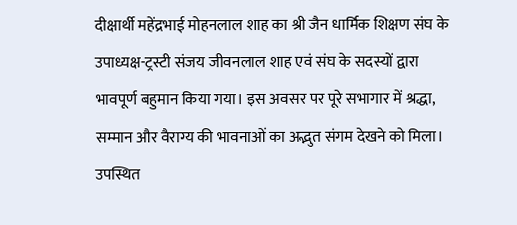दीक्षार्थी महेंद्रभाई मोहनलाल शाह का श्री जैन धार्मिक शिक्षण संघ के उपाध्यक्ष-ट्रस्टी संजय जीवनलाल शाह एवं संघ के सदस्यों द्वारा भावपूर्ण बहुमान किया गया। इस अवसर पर पूरे सभागार में श्रद्धा, सम्मान और वैराग्य की भावनाओं का अद्भुत संगम देखने को मिला। उपस्थित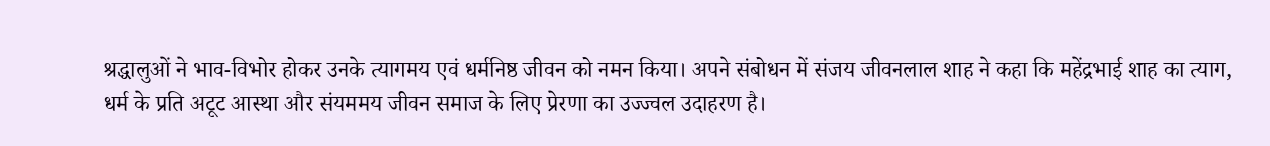श्रद्धालुओं ने भाव-विभोर होकर उनके त्यागमय एवं धर्मनिष्ठ जीवन को नमन किया। अपने संबोधन में संजय जीवनलाल शाह ने कहा कि महेंद्रभाई शाह का त्याग, धर्म के प्रति अटूट आस्था और संयममय जीवन समाज के लिए प्रेरणा का उज्ज्वल उदाहरण है।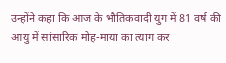उन्होंने कहा कि आज के भौतिकवादी युग में 81 वर्ष की आयु में सांसारिक मोह-माया का त्याग कर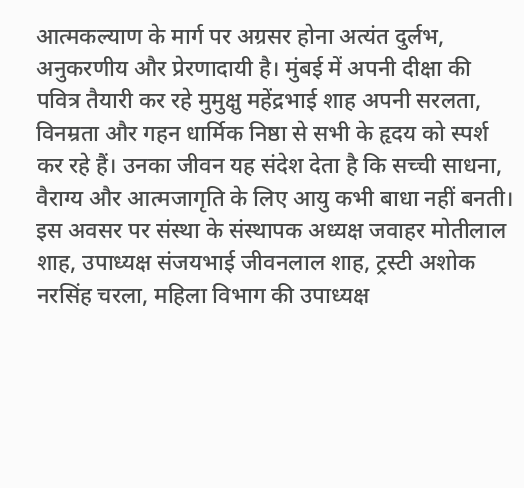आत्मकल्याण के मार्ग पर अग्रसर होना अत्यंत दुर्लभ, अनुकरणीय और प्रेरणादायी है। मुंबई में अपनी दीक्षा की पवित्र तैयारी कर रहे मुमुक्षु महेंद्रभाई शाह अपनी सरलता, विनम्रता और गहन धार्मिक निष्ठा से सभी के हृदय को स्पर्श कर रहे हैं। उनका जीवन यह संदेश देता है कि सच्ची साधना, वैराग्य और आत्मजागृति के लिए आयु कभी बाधा नहीं बनती। इस अवसर पर संस्था के संस्थापक अध्यक्ष जवाहर मोतीलाल शाह, उपाध्यक्ष संजयभाई जीवनलाल शाह, ट्रस्टी अशोक नरसिंह चरला, महिला विभाग की उपाध्यक्ष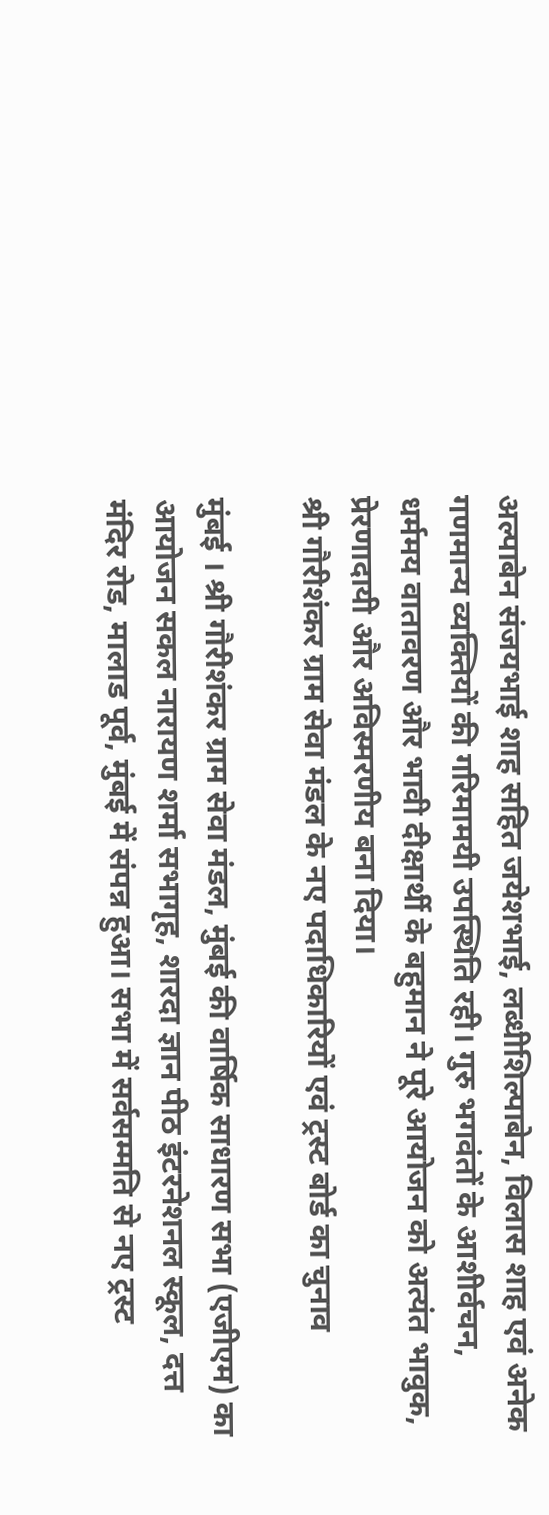अल्पाबेन संजयभाई शाह सहित जयेशभाई, लब्धीशिल्पाबेन, विलास शाह एवं अनेक गणमान्य व्यक्तियों की गरिमामयी उपस्थिति रही। गुरु भगवंतों के आशीर्वचन, धर्ममय वातावरण और भावी दीक्षार्थी के बहुमान ने पूरे आयोजन को अत्यंत भावुक, प्रेरणादायी और अविस्मरणीय बना दिया।
श्री गौरीशंकर ग्राम सेवा मंडल के नए पदाधिकारियों एवं ट्रस्ट बोर्ड का चुनाव

मुंबई । श्री गौरीशंकर ग्राम सेवा मंडल, मुंबई की वार्षिक साधारण सभा (एजीएम) का आयोजन सकल नारायण शर्मा सभागृह, शारदा ज्ञान पीठ इंटरनेशनल स्कूल, दत्त मंदिर रोड, मालाड पूर्व, मुंबई में संपन्न हुआ। सभा में सर्वसम्मति से नए ट्रस्ट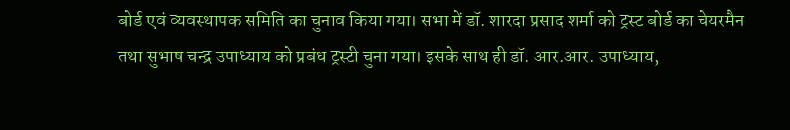बोर्ड एवं व्यवस्थापक समिति का चुनाव किया गया। सभा में डॉ. शारदा प्रसाद शर्मा को ट्रस्ट बोर्ड का चेयरमैन तथा सुभाष चन्द्र उपाध्याय को प्रबंध ट्रस्टी चुना गया। इसके साथ ही डॉ. आर.आर. उपाध्याय,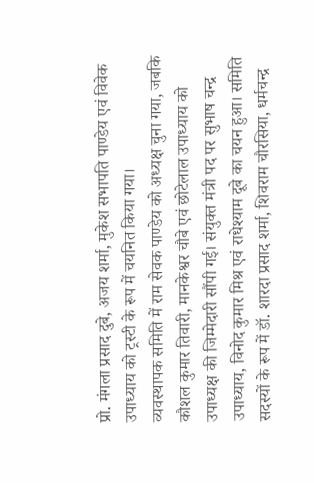प्रो. मंगला प्रसाद दुबे, अजय शर्मा, मुकेश सभापति पाण्डेय एवं विवेक उपाध्याय को ट्रस्टी के रूप में चयनित किया गया।
व्यवस्थापक समिति में राम सेवक पाण्डेय को अध्यक्ष चुना गया, जबकि कौशल कुमार तिवारी, मानकेश्वर चौबे एवं छोटेलाल उपाध्याय को उपाध्यक्ष की जिम्मेदारी सौंपी गई। संयुक्त मंत्री पद पर सुभाष चन्द्र उपाध्याय, विनोद कुमार मिश्र एवं राधेश्याम दूबे का चयन हुआ। समिति सदस्यों के रूप में डॉ. शारदा प्रसाद शर्मा, शिवराम चौरसिया, धर्मचन्द्र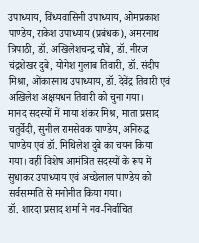उपाध्याय, विंध्यवासिनी उपाध्याय, ओमप्रकाश पाण्डेय, राकेश उपाध्याय (प्रबंधक), अमरनाथ त्रिपाठी, डॉ. अखिलेशचन्द्र चौबे, डॉ. नीरज चंद्रशेखर दुबे, योगेश गुलाब तिवारी, डॉ. संदीप मिश्रा, ओंकारनाथ उपाध्याय, डॉ. देवेंद्र तिवारी एवं अखिलेश अक्षयधन तिवारी को चुना गया।
मानद सदस्यों में माया शंकर मिश्र, माता प्रसाद चतुर्वेदी, सुनील रामसेवक पाण्डेय, अनिरुद्ध पाण्डेय एवं डॉ. मिथिलेश दुबे का चयन किया गया। वहीं विशेष आमंत्रित सदस्यों के रूप में सुधाकर उपाध्याय एवं अच्छेलाल पाण्डेय को सर्वसम्मति से मनोनीत किया गया।
डॉ. शारदा प्रसाद शर्मा ने नव-निर्वाचित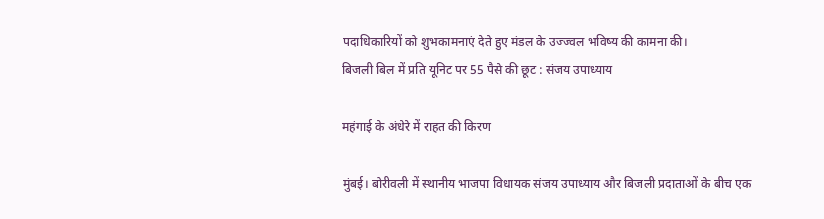पदाधिकारियों को शुभकामनाएं देते हुए मंडल के उज्ज्वल भविष्य की कामना की।
बिजली बिल में प्रति यूनिट पर 55 पैसे की छूट : संजय उपाध्याय

महंगाई के अंधेरे में राहत की किरण

मुंबई। बोरीवली में स्थानीय भाजपा विधायक संजय उपाध्याय और बिजली प्रदाताओं के बीच एक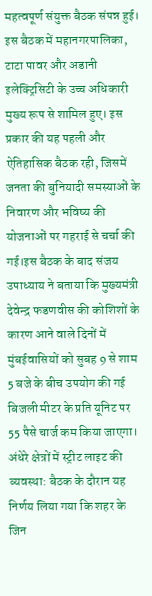महत्वपूर्ण संयुक्त बैठक संपन्न हुई। इस बैठक में महानगरपालिका, टाटा पावर और अडानी इलेक्ट्रिसिटी के उच्च अधिकारी मुख्य रूप से शामिल हुए। इस प्रकार की यह पहली और ऐतिहासिक बैठक रही, जिसमें जनता की बुनियादी समस्याओं के निवारण और भविष्य की योजनाओं पर गहराई से चर्चा की गई।इस बैठक के बाद संजय उपाध्याय ने बताया कि मुख्यमंत्री देवेन्द्र फडणवीस की कोशिशों के कारण आने वाले दिनों में मुंबईवासियों को सुबह 9 से शाम 5 बजे के बीच उपयोग की गई बिजली मीटर के प्रति यूनिट पर 55 पैसे चार्ज कम किया जाएगा।
अंधेरे क्षेत्रों में स्ट्रीट लाइट की व्यवस्था: बैठक के दौरान यह निर्णय लिया गया कि शहर के जिन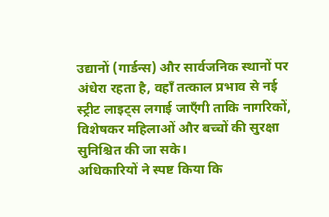उद्यानों (गार्डन्स) और सार्वजनिक स्थानों पर अंधेरा रहता है, वहाँ तत्काल प्रभाव से नई स्ट्रीट लाइट्स लगाई जाएँगी ताकि नागरिकों, विशेषकर महिलाओं और बच्चों की सुरक्षा सुनिश्चित की जा सके।
अधिकारियों ने स्पष्ट किया कि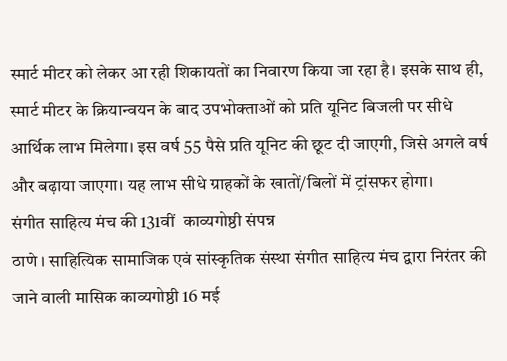स्मार्ट मीटर को लेकर आ रही शिकायतों का निवारण किया जा रहा है। इसके साथ ही, स्मार्ट मीटर के क्रियान्वयन के बाद उपभोक्ताओं को प्रति यूनिट बिजली पर सीधे आर्थिक लाभ मिलेगा। इस वर्ष 55 पैसे प्रति यूनिट की छूट दी जाएगी, जिसे अगले वर्ष और बढ़ाया जाएगा। यह लाभ सीधे ग्राहकों के खातों/बिलों में ट्रांसफर होगा।
संगीत साहित्य मंच की 131वीं  काव्यगोष्ठी संपन्न
ठाणे । साहित्यिक सामाजिक एवं सांस्कृतिक संस्था संगीत साहित्य मंच द्वारा निरंतर की जाने वाली मासिक काव्यगोष्ठी 16 मई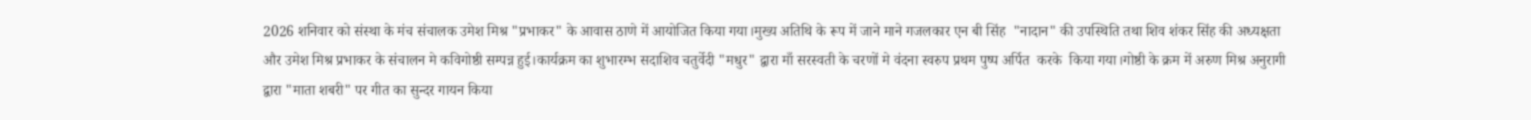2026 शनिवार को संस्था के मंच संचालक उमेश मिश्र "प्रभाकर" के आवास ठाणे में आयोजित किया गया।मुख्य अतिथि के रूप में जाने माने गजलकार एन बी सिंह  "नादान" की उपस्थिति तथा शिव शंकर सिंह की अध्यक्षता और उमेश मिश्र प्रभाकर के संचालन मे कविगोष्ठी सम्पन्न हुई।कार्यक्रम का शुभारम्भ सदाशिव चतुर्वेदी "मधुर" द्वारा माँ सरस्वती के चरणों मे वंदना स्वरुप प्रथम पुष्प अर्पित  करके  किया गया।गोष्ठी के क्रम में अरुण मिश्र अनुरागी द्वारा "माता शबरी" पर गीत का सुन्दर गायन किया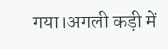गया।अगली कड़ी में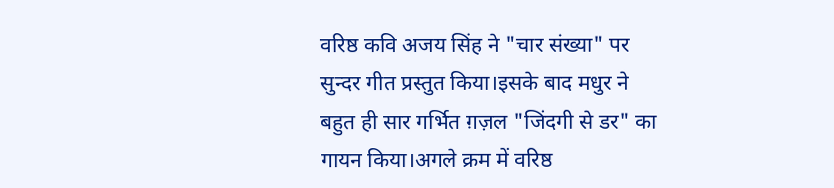वरिष्ठ कवि अजय सिंह ने "चार संख्या" पर सुन्दर गीत प्रस्तुत किया।इसके बाद मधुर ने बहुत ही सार गर्भित ग़ज़ल "जिंदगी से डर" का गायन किया।अगले क्रम में वरिष्ठ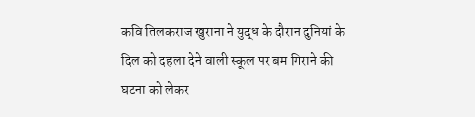कवि तिलकराज खुराना ने युद्ध के दौरान दुनियां के दिल को दहला देने वाली स्कूल पर बम गिराने की घटना को लेकर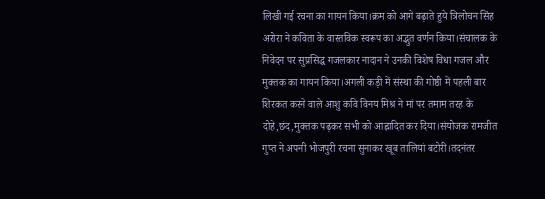लिखी गई रचना का गायन किया।क्रम को आगे बढ़ाते हुये त्रिलोचन सिंह अरोरा ने कविता के वास्तविक स्वरूप का अद्भुत वर्णन किया।संचालक के निवेदन पर सुप्रसिद्ध गजलकार नादान ने उनकी विशेष विधा गजल और मुक्तक का गायन किया।अगली कड़ी में संस्था की गोष्ठी में पहली बार शिरकत करने वाले आशु कवि विनय मिश्र ने मां पर तमाम तरह के दोहे,छंद,मुक्तक पढ़कर सभी को आह्लादित कर दिया।संयोजक रामजीत गुप्त ने अपनी भोजपुरी रचना सुनाकर खूब तालियां बटोरी।तदनंतर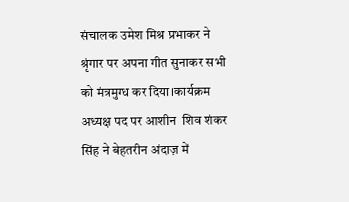संचालक उमेश मिश्र प्रभाकर ने श्रृंगार पर अपना गीत सुनाकर सभी को मंत्रमुग्ध कर दिया।कार्यक्रम अध्यक्ष पद पर आशीन  शिव शंकर सिंह ने बेहतरीन अंदाज़ में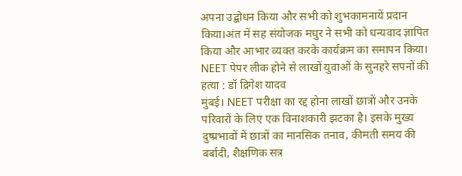अपना उद्बोधन किया और सभी को शुभकामनायें प्रदान किया।अंत में सह संयोजक मधुर ने सभी को धन्यवाद ज्ञापित किया और आभार व्यक्त करके कार्यक्रम का समापन किया।
NEET पेपर लीक होने से लाखों युवाओं के सुनहरे सपनों की हत्या : डॉ द्रिगेश यादव
मुंबई। NEET परीक्षा का रद्द होना लाखों छात्रों और उनके परिवारों के लिए एक विनाशकारी झटका है। इसके मुख्य दुष्प्रभावों में छात्रों का मानसिक तनाव, कीमती समय की बर्बादी, शैक्षणिक सत्र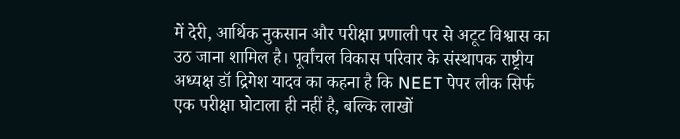में देरी, आर्थिक नुकसान और परीक्षा प्रणाली पर से अटूट विश्वास का उठ जाना शामिल है। पूर्वांचल विकास परिवार के संस्थापक राष्ट्रीय अध्यक्ष डॉ द्रिगेश यादव का कहना है कि NEET पेपर लीक सिर्फ एक परीक्षा घोटाला ही नहीं है, बल्कि लाखों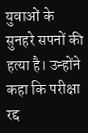युवाओं के सुनहरे सपनों की हत्या है। उन्होंने कहा कि परीक्षा रद्द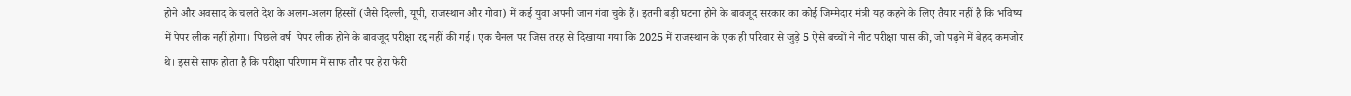होने और अवसाद के चलते देश के अलग-अलग हिस्सों (जैसे दिल्ली, यूपी, राजस्थान और गोवा) में कई युवा अपनी जान गंवा चुके हैं। इतनी बड़ी घटना होने के बावजूद सरकार का कोई जिम्मेदार मंत्री यह कहने के लिए तैयार नहीं है कि भविष्य में पेपर लीक नहीं होगा। पिछले वर्ष  पेपर लीक होने के बावजूद परीक्षा रद्द नहीं की गई। एक चैनल पर जिस तरह से दिखाया गया कि 2025 में राजस्थान के एक ही परिवार से जुड़े 5 ऐसे बच्चों ने नीट परीक्षा पास की, जो पढ़ने में बेहद कमजोर थे। इससे साफ होता है कि परीक्षा परिणाम में साफ तौर पर हेरा फेरी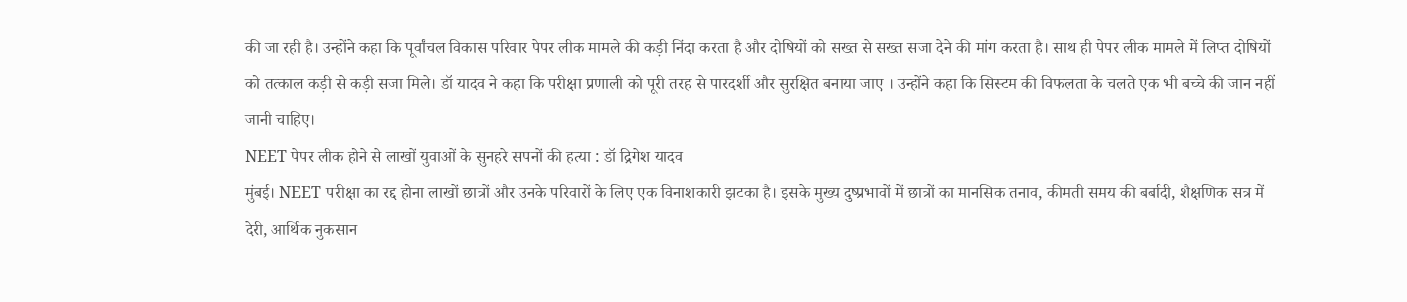की जा रही है। उन्होंने कहा कि पूर्वांचल विकास परिवार पेपर लीक मामले की कड़ी निंदा करता है और दोषियों को सख्त से सख्त सजा देने की मांग करता है। साथ ही पेपर लीक मामले में लिप्त दोषियों को तत्काल कड़ी से कड़ी सजा मिले। डॉ यादव ने कहा कि परीक्षा प्रणाली को पूरी तरह से पारदर्शी और सुरक्षित बनाया जाए । उन्होंने कहा कि सिस्टम की विफलता के चलते एक भी बच्चे की जान नहीं जानी चाहिए।
NEET पेपर लीक होने से लाखों युवाओं के सुनहरे सपनों की हत्या : डॉ द्रिगेश यादव
मुंबई। NEET परीक्षा का रद्द होना लाखों छात्रों और उनके परिवारों के लिए एक विनाशकारी झटका है। इसके मुख्य दुष्प्रभावों में छात्रों का मानसिक तनाव, कीमती समय की बर्बादी, शैक्षणिक सत्र में देरी, आर्थिक नुकसान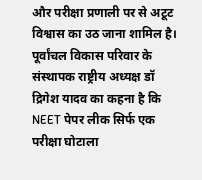और परीक्षा प्रणाली पर से अटूट विश्वास का उठ जाना शामिल है। पूर्वांचल विकास परिवार के संस्थापक राष्ट्रीय अध्यक्ष डॉ द्रिगेश यादव का कहना है कि NEET पेपर लीक सिर्फ एक परीक्षा घोटाला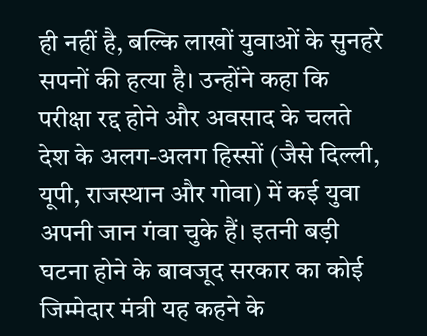ही नहीं है, बल्कि लाखों युवाओं के सुनहरे सपनों की हत्या है। उन्होंने कहा कि परीक्षा रद्द होने और अवसाद के चलते देश के अलग-अलग हिस्सों (जैसे दिल्ली, यूपी, राजस्थान और गोवा) में कई युवा अपनी जान गंवा चुके हैं। इतनी बड़ी घटना होने के बावजूद सरकार का कोई जिम्मेदार मंत्री यह कहने के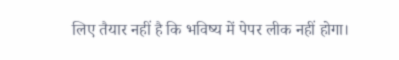लिए तैयार नहीं है कि भविष्य में पेपर लीक नहीं होगा।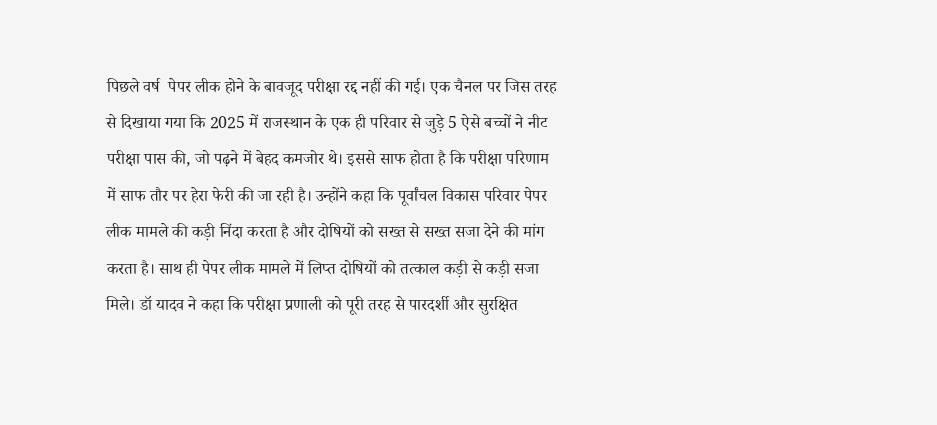पिछले वर्ष  पेपर लीक होने के बावजूद परीक्षा रद्द नहीं की गई। एक चैनल पर जिस तरह से दिखाया गया कि 2025 में राजस्थान के एक ही परिवार से जुड़े 5 ऐसे बच्चों ने नीट परीक्षा पास की, जो पढ़ने में बेहद कमजोर थे। इससे साफ होता है कि परीक्षा परिणाम में साफ तौर पर हेरा फेरी की जा रही है। उन्होंने कहा कि पूर्वांचल विकास परिवार पेपर लीक मामले की कड़ी निंदा करता है और दोषियों को सख्त से सख्त सजा देने की मांग करता है। साथ ही पेपर लीक मामले में लिप्त दोषियों को तत्काल कड़ी से कड़ी सजा मिले। डॉ यादव ने कहा कि परीक्षा प्रणाली को पूरी तरह से पारदर्शी और सुरक्षित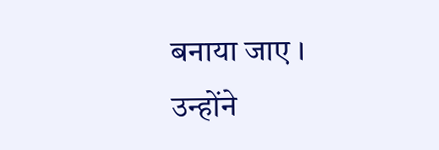बनाया जाए । उन्होंने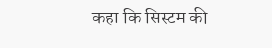कहा कि सिस्टम की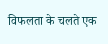विफलता के चलते एक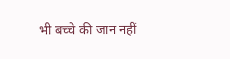भी बच्चे की जान नहीं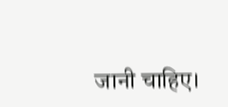जानी चाहिए।